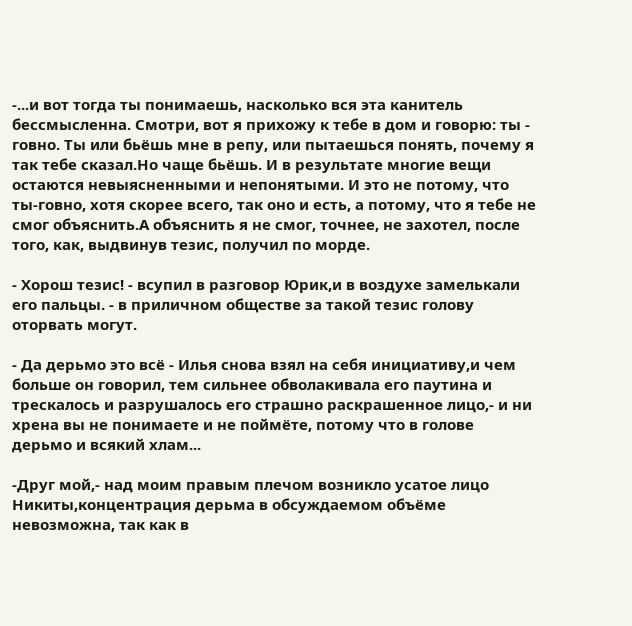-...и вот тогда ты понимаешь, насколько вся эта канитель бессмысленна. Смотри, вот я прихожу к тебе в дом и говорю: ты - говно. Ты или бьёшь мне в репу, или пытаешься понять, почему я так тебе сказал.Но чаще бьёшь. И в результате многие вещи остаются невыясненными и непонятыми. И это не потому, что ты-говно, хотя скорее всего, так оно и есть, а потому, что я тебе не смог объяснить.А объяснить я не смог, точнее, не захотел, после того, как, выдвинув тезис, получил по морде.

- Хорош тезис! - всупил в разговор Юрик,и в воздухе замелькали его пальцы. - в приличном обществе за такой тезис голову оторвать могут.

- Да дерьмо это всё - Илья снова взял на себя инициативу,и чем больше он говорил, тем сильнее обволакивала его паутина и трескалось и разрушалось его страшно раскрашенное лицо,- и ни хрена вы не понимаете и не поймёте, потому что в голове дерьмо и всякий хлам...

-Друг мой,- над моим правым плечом возникло усатое лицо Никиты,концентрация дерьма в обсуждаемом объёме невозможна, так как в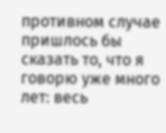противном случае пришлось бы сказать то, что я говорю уже много лет: весь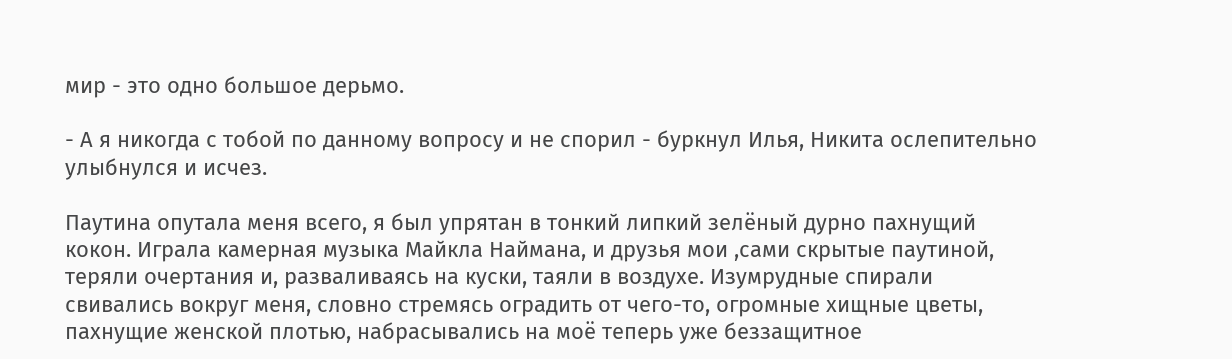мир - это одно большое дерьмо.

- А я никогда с тобой по данному вопросу и не спорил - буркнул Илья, Никита ослепительно улыбнулся и исчез.

Паутина опутала меня всего, я был упрятан в тонкий липкий зелёный дурно пахнущий кокон. Играла камерная музыка Майкла Наймана, и друзья мои ,сами скрытые паутиной, теряли очертания и, разваливаясь на куски, таяли в воздухе. Изумрудные спирали свивались вокруг меня, словно стремясь оградить от чего-то, огромные хищные цветы, пахнущие женской плотью, набрасывались на моё теперь уже беззащитное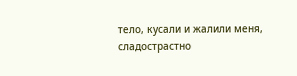тело, кусали и жалили меня, сладострастно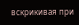вскрикивая при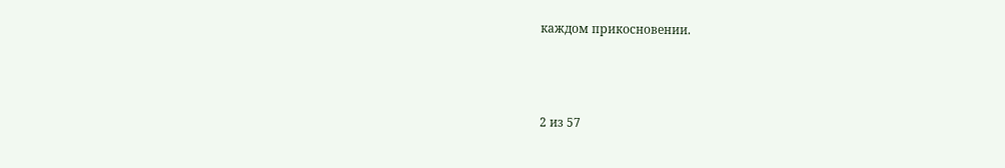каждом прикосновении.



2 из 57